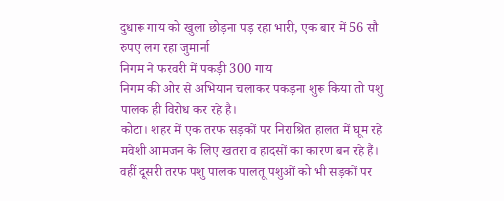दुधारू गाय को खुला छोड़ना पड़ रहा भारी, एक बार में 56 सौ रुपए लग रहा जुमार्ना
निगम ने फरवरी में पकड़ी 300 गाय
निगम की ओर से अभियान चलाकर पकड़ना शुरू किया तो पशु पालक ही विरोध कर रहे है।
कोटा। शहर में एक तरफ सड़कों पर निराश्रित हालत में घूम रहे मवेशी आमजन के लिए खतरा व हादसों का कारण बन रहे हैं। वहीं दूसरी तरफ पशु पालक पालतू पशुओं को भी सड़कों पर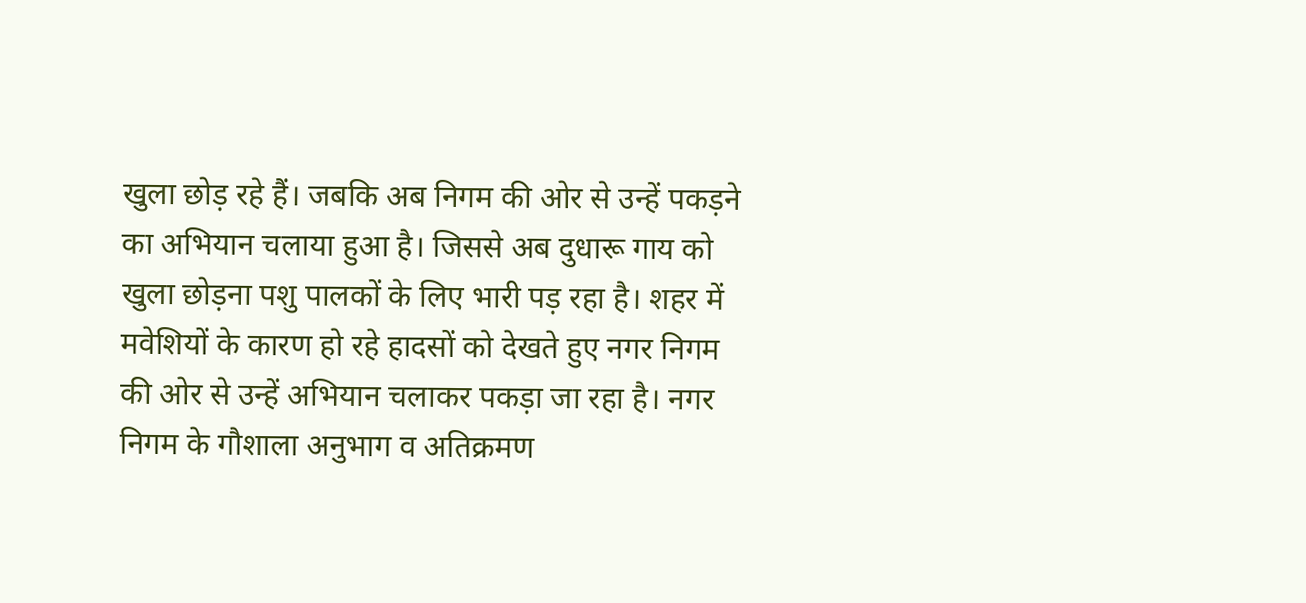खुला छोड़ रहे हैं। जबकि अब निगम की ओर से उन्हें पकड़ने का अभियान चलाया हुआ है। जिससे अब दुधारू गाय को खुला छोड़ना पशु पालकों के लिए भारी पड़ रहा है। शहर में मवेशियों के कारण हो रहे हादसों को देखते हुए नगर निगम की ओर से उन्हें अभियान चलाकर पकड़ा जा रहा है। नगर निगम के गौशाला अनुभाग व अतिक्रमण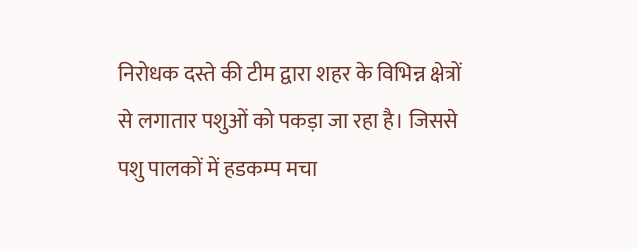निरोधक दस्ते की टीम द्वारा शहर के विभिन्न क्षेत्रों से लगातार पशुओं को पकड़ा जा रहा है। जिससे पशु पालकों में हडकम्प मचा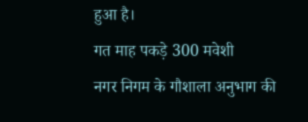हुआ है।
गत माह पकड़े 300 मवेशी
नगर निगम के गौशाला अनुभाग की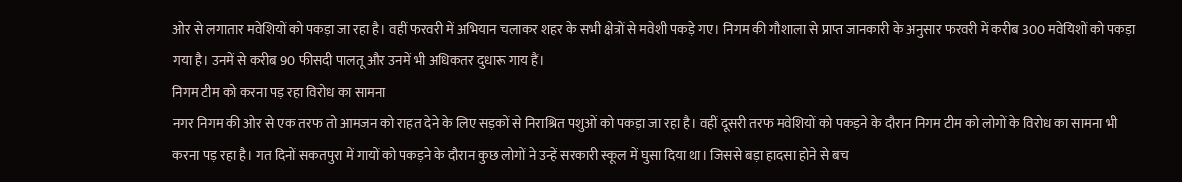ओर से लगातार मवेशियों को पकड़ा जा रहा है। वहीं फरवरी में अभियान चलाकर शहर के सभी क्षेत्रों से मवेशी पकड़े गए। निगम की गौशाला से प्राप्त जानकारी के अनुसार फरवरी में करीब 300 मवेयिशों को पकड़ा गया है। उनमें से करीब 90 फीसदी पालतू और उनमें भी अधिकतर दुधारू गाय हैं।
निगम टीम को करना पड़ रहा विरोध का सामना
नगर निगम की ओर से एक तरफ तो आमजन को राहत देने के लिए सड़कों से निराश्रित पशुओं को पकड़ा जा रहा है। वहीं दूसरी तरफ मवेशियों को पकड़ने के दौरान निगम टीम को लोगों के विरोध का सामना भी करना पड़ रहा है। गत दिनों सकतपुरा में गायों को पकड़ने के दौरान कुछ लोगों ने उन्हें सरकारी स्कूल में घुसा दिया था। जिससे बड़ा हादसा होने से बच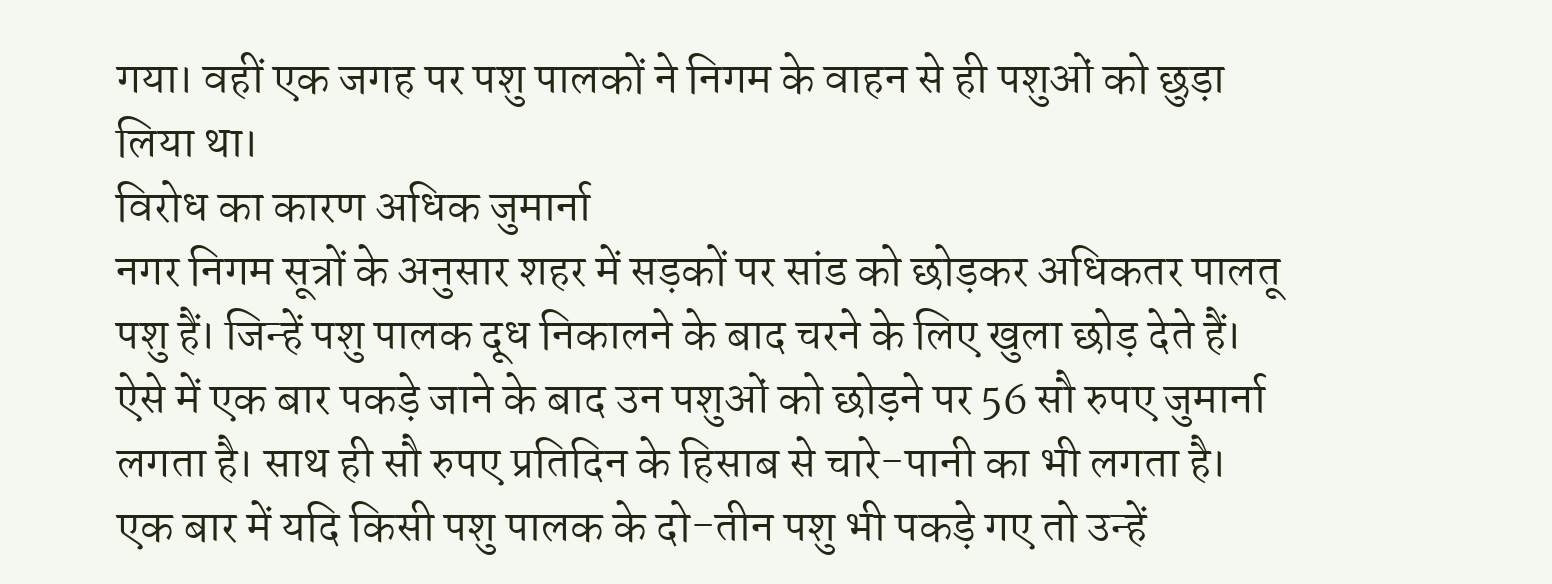गया। वहीं एक जगह पर पशु पालकों ने निगम के वाहन से ही पशुओं को छुड़ा लिया था।
विरोध का कारण अधिक जुमार्ना
नगर निगम सूत्रों के अनुसार शहर में सड़कों पर सांड को छोड़कर अधिकतर पालतू पशु हैं। जिन्हें पशु पालक दूध निकालने के बाद चरने के लिए खुला छोड़ देते हैं। ऐसे में एक बार पकड़े जाने के बाद उन पशुओं को छोड़ने पर 56 सौ रुपए जुमार्ना लगता है। साथ ही सौ रुपए प्रतिदिन के हिसाब से चारे-पानी का भी लगता है। एक बार में यदि किसी पशु पालक के दो-तीन पशु भी पकड़े गए तो उन्हें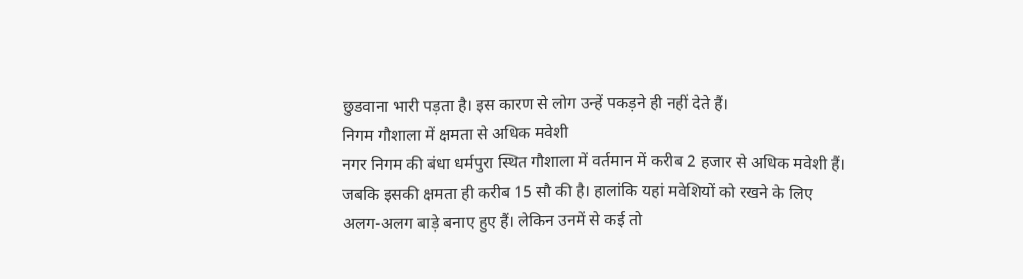छुडवाना भारी पड़ता है। इस कारण से लोग उन्हें पकड़ने ही नहीं देते हैं।
निगम गौशाला में क्षमता से अधिक मवेशी
नगर निगम की बंधा धर्मपुरा स्थित गौशाला में वर्तमान में करीब 2 हजार से अधिक मवेशी हैं। जबकि इसकी क्षमता ही करीब 15 सौ की है। हालांकि यहां मवेशियों को रखने के लिए अलग-अलग बाड़े बनाए हुए हैं। लेकिन उनमें से कई तो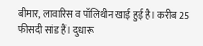बीमार, लावारिस व पॉलिथीन खाई हुई है। करीब 25 फीसदी सांड हैं। दुधारू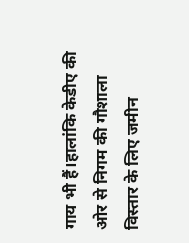गाय भी हैं।हालांकि केडीए की ओर से निगम की गौशाला विस्तार के लिए जमीन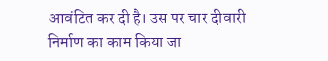आवंटित कर दी है। उस पर चार दीवारी निर्माण का काम किया जा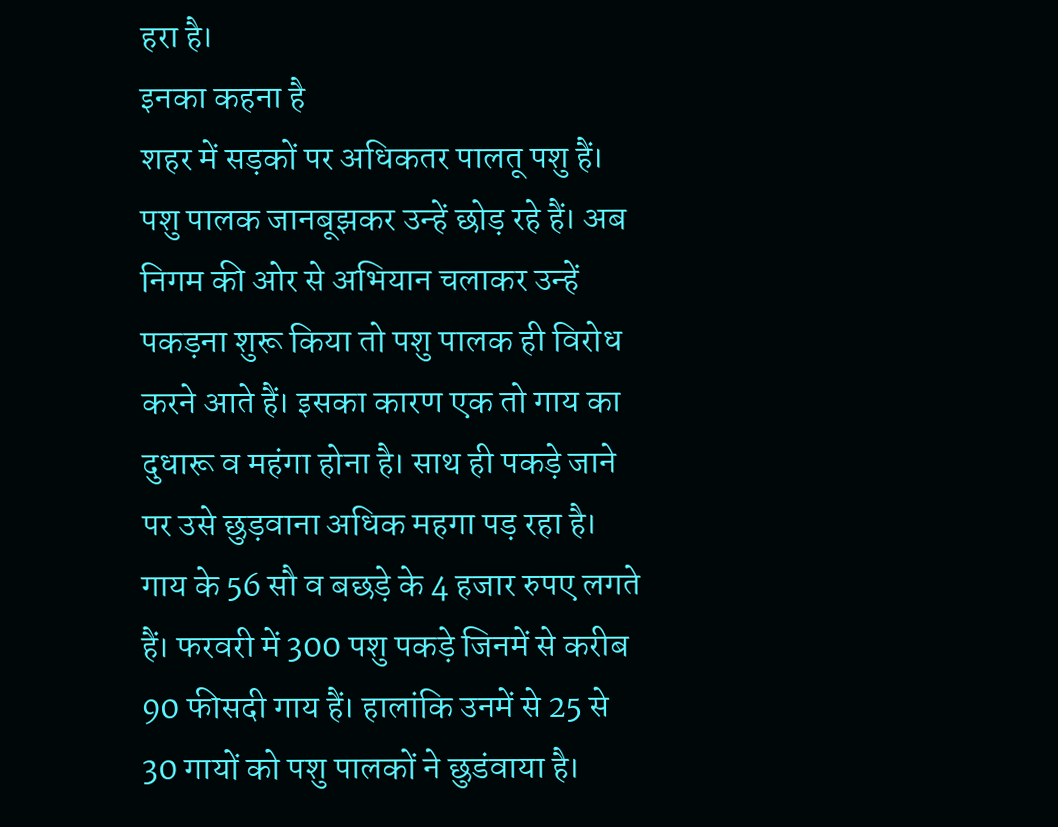हरा है।
इनका कहना है
शहर में सड़कों पर अधिकतर पालतू पशु हैं। पशु पालक जानबूझकर उन्हें छोड़ रहे हैं। अब निगम की ओर से अभियान चलाकर उन्हें पकड़ना शुरू किया तो पशु पालक ही विरोध करने आते हैं। इसका कारण एक तो गाय का दुधारू व महंगा होना है। साथ ही पकड़े जाने पर उसे छुड़वाना अधिक महगा पड़ रहा है। गाय के 56 सौ व बछड़े के 4 हजार रुपए लगते हैं। फरवरी में 300 पशु पकड़े जिनमें से करीब 90 फीसदी गाय हैं। हालांकि उनमें से 25 से 30 गायों को पशु पालकों ने छुडंवाया है।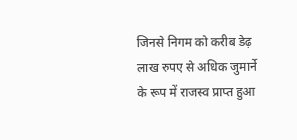जिनसे निगम को करीब डेढ़ लाख रुपए से अधिक जुमार्ने के रूप में राजस्व प्राप्त हुआ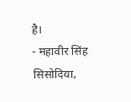है।
- महावीर सिंह सिसोदिया,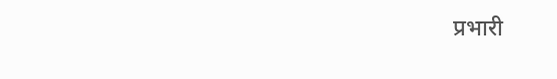प्रभारी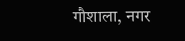गौशाला, नगर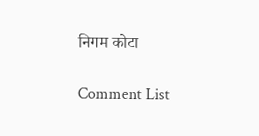निगम कोटा

Comment List